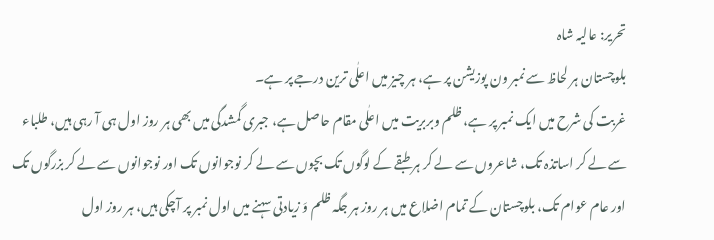تحریر: عالیہ شاہ
بلوچستان ہر لحاظ سے نمبر ون پوزیشن پر ہے، ہر چیز میں اعلٰی ترین درجے پر ہے۔
غربت کی شرح میں ایک نمبر پر ہے، ظلم وبربریت میں اعلٰی مقام حاصل ہے، جبری گمشدگی میں بھی ہر روز اول ہی آ رہی ہیں، طلباء سے لے کر اساتذہ تک، شاعروں سے لے کر ہر طبقے کے لوگوں تک بچوں سے لے کر نوجوانوں تک اور نوجوانوں سے لے کر بزرگوں تک اور عام عوام تک، بلوچستان کے تمام اضلاع میں ہر روز ہر جگہ ظلم وَ زیادتی سہنے میں اول نمبر پر آچکی ہیں، ہر روز اول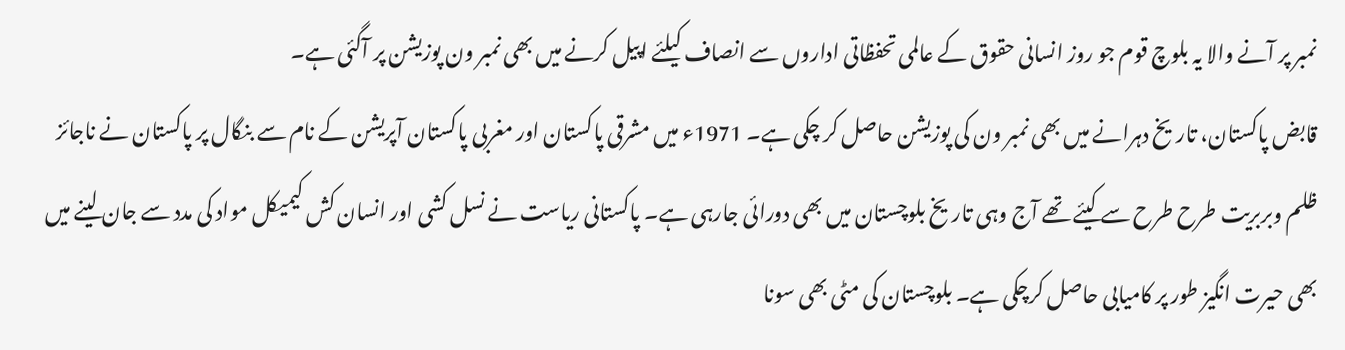نمبر پر آنے والا یہ بلوچ قوم جو روز انسانی حقوق کے عالمی تحفظاتی اداروں سے انصاف کیلئے اپیل کرنے میں بھی نمبر ون پوزیشن پر آگئی ہے۔
قابض پاکستان، تاریخ دہرانے میں بھی نمبر ون کی پوزیشن حاصل کر چکی ہے۔ 1971ء میں مشرقی پاکستان اور مغربی پاکستان آپریشن کے نام سے بنگال پر پاکستان نے ناجائز ظلم وبربریت طرح طرح سے کیئے تھے آج وہی تاریخ بلوچستان میں بھی دورائی جارہی ہے۔ پاکستانی ریاست نے نسل کشی اور انسان کش کیمیکل مواد کی مدد سے جان لینے میں بھی حیرت انگیز طور پر کامیابی حاصل کرچکی ہے۔ بلوچستان کی مٹی بھی سونا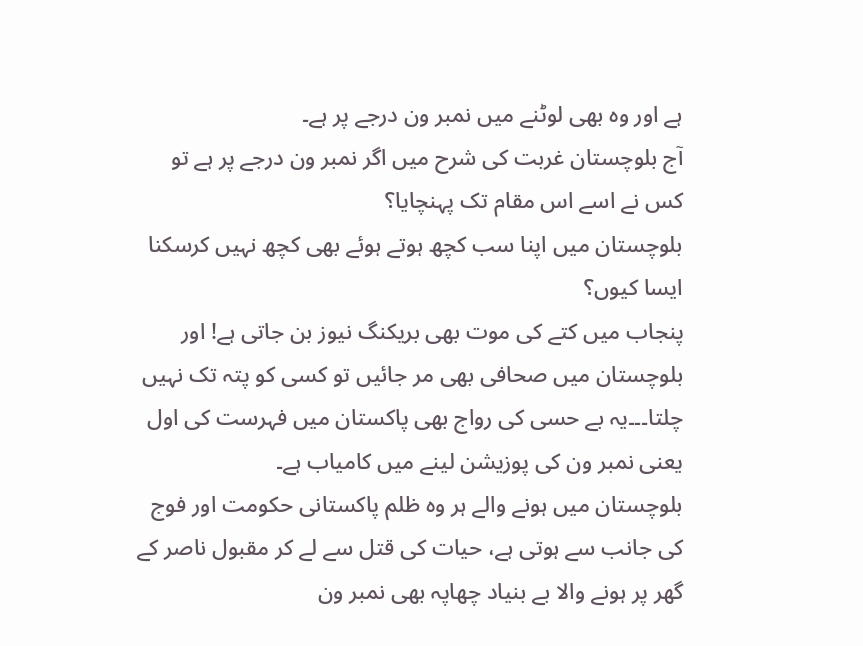ہے اور وہ بھی لوٹنے میں نمبر ون درجے پر ہے۔
آج بلوچستان غربت کی شرح میں اگر نمبر ون درجے پر ہے تو کس نے اسے اس مقام تک پہنچایا؟
بلوچستان میں اپنا سب کچھ ہوتے ہوئے بھی کچھ نہیں کرسکنا ایسا کیوں؟
پنجاب میں کتے کی موت بھی بریکنگ نیوز بن جاتی ہے! اور بلوچستان میں صحافی بھی مر جائیں تو کسی کو پتہ تک نہیں چلتا۔۔۔یہ بے حسی کی رواج بھی پاکستان میں فہرست کی اول یعنی نمبر ون کی پوزیشن لینے میں کامیاب ہے۔
بلوچستان میں ہونے والے ہر وہ ظلم پاکستانی حکومت اور فوج کی جانب سے ہوتی ہے، حیات کی قتل سے لے کر مقبول ناصر کے گھر پر ہونے والا بے بنیاد چھاپہ بھی نمبر ون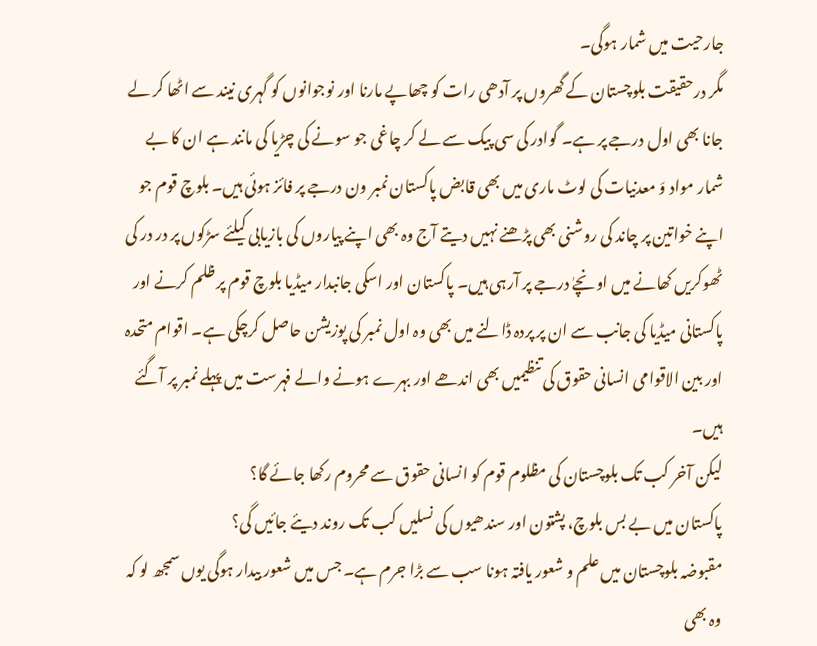جارحیت میں شمار ہوگی۔
مگر درحقیقت بلوچستان کے گھروں پر آدھی رات کو چھاپے مارنا اور نوجوانوں کو گہری نیند سے اٹھا کر لے جانا بھی اول درجے پر ہے۔ گوادر کی سی پیک سے لے کر چاغی جو سونے کی چڑیا کی مانند ہے ان کا بے شمار مواد وَ معدنیات کی لوٹ ماری میں بھی قابض پاکستان نمبر ون درجے پر فائز ہوئی ہیں۔ بلوچ قوم جو اپنے خواتین پر چاند کی روشنی بھی پڑھنے نہیں دیتے آج وہ بھی اپنے پیاروں کی بازیابی کیلئے سڑکوں پر در در کی ٹھوکریں کھانے میں اونچےٰ درجے پر آرہی ہیں۔ پاکستان اور اسکی جانبدار میڈیا بلوچ قوم پر ظلم کرنے اور پاکستانی میڈیا کی جانب سے ان پر پردہ ڈالنے میں بھی وہ اول نمبر کی پوزیشن حاصل کرچکی ہے۔ اقوام متحدہ اور بین الاقوامی انسانی حقوق کی تنظیمیں بھی اندھے اور بہرے ہونے والے فہرست میں پہلے نمبر پر آگئے ہیں۔
لیکن آخر کب تک بلوچستان کی مظلوم قوم کو انسانی حقوق سے محروم رکھا جائے گا؟
پاکستان میں بے بس بلوچ، پشتون اور سندھیوں کی نسلیں کب تک روند دیئے جائیں گی؟
مقبوضہ بلوچستان میں علم و شعور یافتہ ہونا سب سے بڑا جرم ہے۔ جس میں شعور بیدار ہوگی یوں سمجھ لو کہ وہ بھی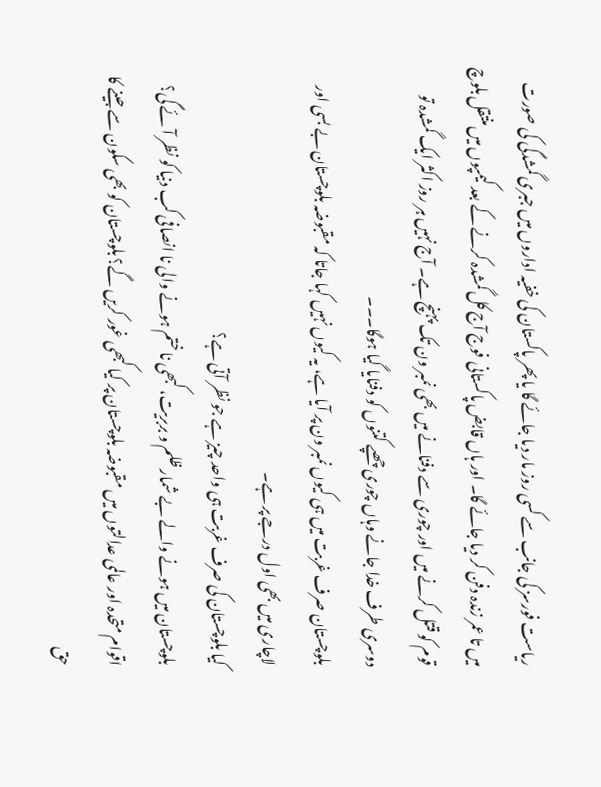ریاست فورسز کی جانب سے کسی روز مار دیا جائے گا یا پھر پاکستان کی خفیہ اداروں میں جبری گمشدگی کی صورت میں تا عمر زندہ دفن کر دیا جائے گا۔ اور ہاں قابض پاکستانی فوج آج کل گمشدہ کرنے کے بعد کیمپوں میں منتقل بلوچ قوم کو قتل کرنے میں اور چوری سے دفنانے میں بھی نمبر ون تک پہنچ ہے۔ آج نہیں ہر روز اکثر ایک گمشدہ تو دوسری طرف خدا جانے وہاں چوری چھپے کتنوں کو دفنایا گیا ہوگا۔۔۔
بلوچستان صرف غربت میں ہی کیوں نمبر ون پر آیا ہے، یہ کیوں نہیں کہا جاتا کہ مقبوضہ بلوچستان بے بسی اور لاچاری میں بھی اول درجے پر ہے۔
کیا بلوچستان کی صرف غربت ہی واحد چیز ہے جو نظر آتی ہے؟
بلوچستان میں ہونے والے بے شمار ظلم و بربریت، کبھی نا ختم ہونے والی نا انصافی کب دنیا کو نظر آئے گی؟
اقوام متحدہ اور عالمی عدالتوں میں مقبوضہ بلوچستان پر کیا کبھی غور کریں گے؟ بلوچستان کو بھی سکون سے جینے کا حق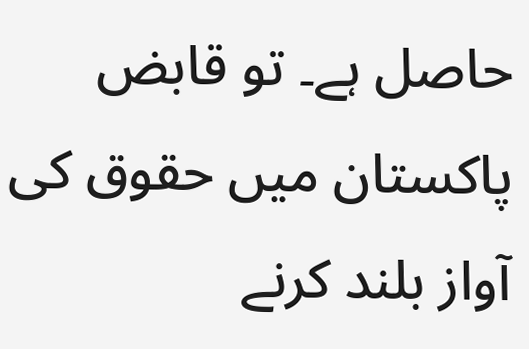حاصل ہے۔ تو قابض پاکستان میں حقوق کی آواز بلند کرنے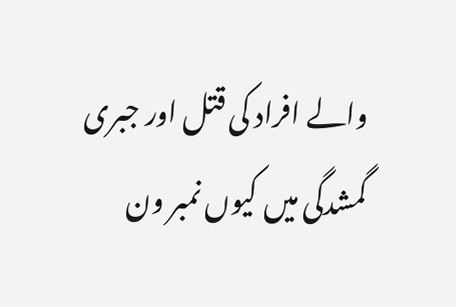والے افراد کی قتل اور جبری گمشدگی میں کیوں نمبر ون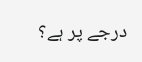درجے پر ہے؟